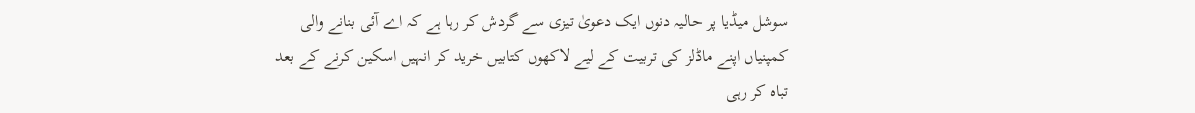سوشل میڈیا پر حالیہ دنوں ایک دعویٰ تیزی سے گردش کر رہا ہے کہ اے آئی بنانے والی کمپنیاں اپنے ماڈلز کی تربیت کے لیے لاکھوں کتابیں خرید کر انہیں اسکین کرنے کے بعد تباہ کر رہی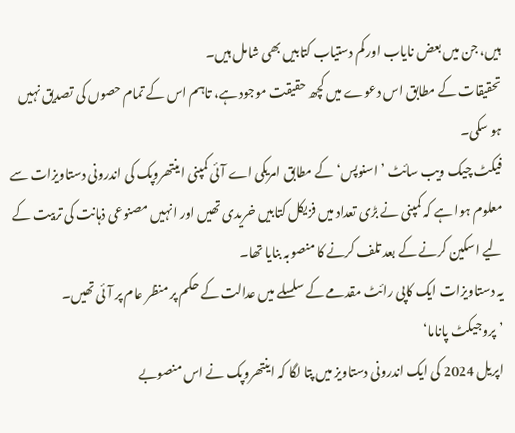ہیں، جن میں بعض نایاب اور کم دستیاب کتابیں بھی شامل ہیں۔
تحقیقات کے مطابق اس دعوے میں کچھ حقیقت موجود ہے، تاہم اس کے تمام حصوں کی تصدیق نہیں ہو سکی۔
فیکٹ چیک ویب سائٹ ’اسنوپس‘ کے مطابق امریکی اے آئی کمپنی اینتھروپک کی اندرونی دستاویزات سے معلوم ہوا ہے کہ کمپنی نے بڑی تعداد میں فزیکل کتابیں خریدی تھیں اور انہیں مصنوعی ذہانت کی تربیت کے لیے اسکین کرنے کے بعد تلف کرنے کا منصوبہ بنایا تھا۔
یہ دستاویزات ایک کاپی رائٹ مقدمے کے سلسلے میں عدالت کے حکم پر منظر عام پر آئی تھیں۔
’پروجیکٹ پاناما‘
اپریل 2024 کی ایک اندرونی دستاویز میں پتا لگا کہ اینتھروپک نے اس منصوبے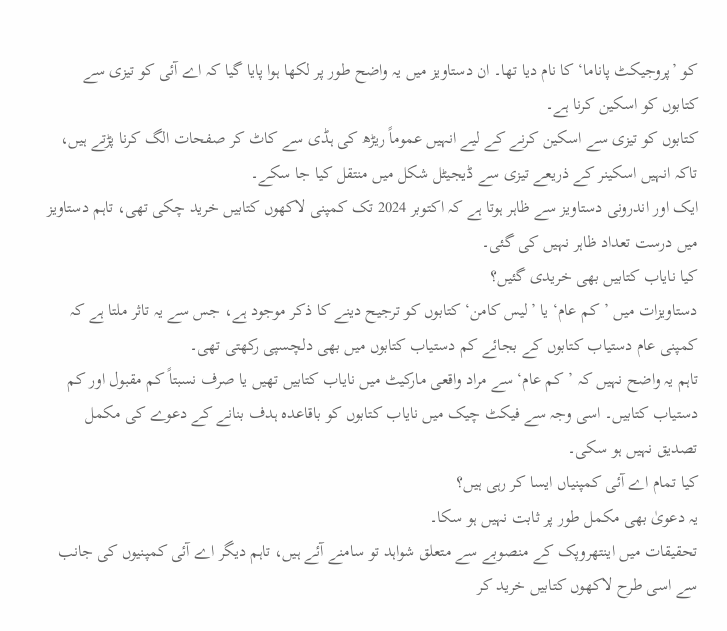کو ’پروجیکٹ پاناما‘ کا نام دیا تھا۔ ان دستاویز میں یہ واضح طور پر لکھا ہوا پایا گیا کہ اے آئی کو تیزی سے کتابوں کو اسکین کرنا ہے۔
کتابوں کو تیزی سے اسکین کرنے کے لیے انہیں عموماً ریڑھ کی ہڈی سے کاٹ کر صفحات الگ کرنا پڑتے ہیں، تاکہ انہیں اسکینر کے ذریعے تیزی سے ڈیجیٹل شکل میں منتقل کیا جا سکے۔
ایک اور اندرونی دستاویز سے ظاہر ہوتا ہے کہ اکتوبر 2024 تک کمپنی لاکھوں کتابیں خرید چکی تھی، تاہم دستاویز میں درست تعداد ظاہر نہیں کی گئی۔
کیا نایاب کتابیں بھی خریدی گئیں؟
دستاویزات میں ’کم عام‘ یا ’لیس کامن‘ کتابوں کو ترجیح دینے کا ذکر موجود ہے، جس سے یہ تاثر ملتا ہے کہ کمپنی عام دستیاب کتابوں کے بجائے کم دستیاب کتابوں میں بھی دلچسپی رکھتی تھی۔
تاہم یہ واضح نہیں کہ ’کم عام‘ سے مراد واقعی مارکیٹ میں نایاب کتابیں تھیں یا صرف نسبتاً کم مقبول اور کم دستیاب کتابیں۔ اسی وجہ سے فیکٹ چیک میں نایاب کتابوں کو باقاعدہ ہدف بنانے کے دعوے کی مکمل تصدیق نہیں ہو سکی۔
کیا تمام اے آئی کمپنیاں ایسا کر رہی ہیں؟
یہ دعویٰ بھی مکمل طور پر ثابت نہیں ہو سکا۔
تحقیقات میں اینتھروپک کے منصوبے سے متعلق شواہد تو سامنے آئے ہیں، تاہم دیگر اے آئی کمپنیوں کی جانب سے اسی طرح لاکھوں کتابیں خرید کر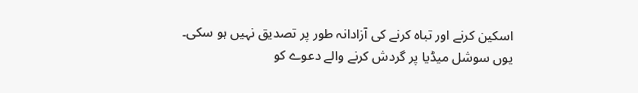اسکین کرنے اور تباہ کرنے کی آزادانہ طور پر تصدیق نہیں ہو سکی۔
یوں سوشل میڈیا پر گردش کرنے والے دعوے کو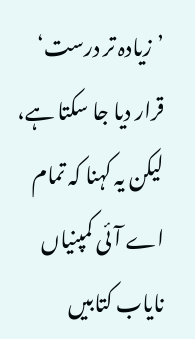’زیادہ تر درست‘ قرار دیا جا سکتا ہے، لیکن یہ کہنا کہ تمام اے آئی کمپنیاں نایاب کتابیں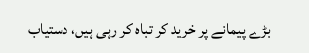بڑے پیمانے پر خرید کر تباہ کر رہی ہیں، دستیاب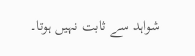شواہد سے ثابت نہیں ہوتا۔